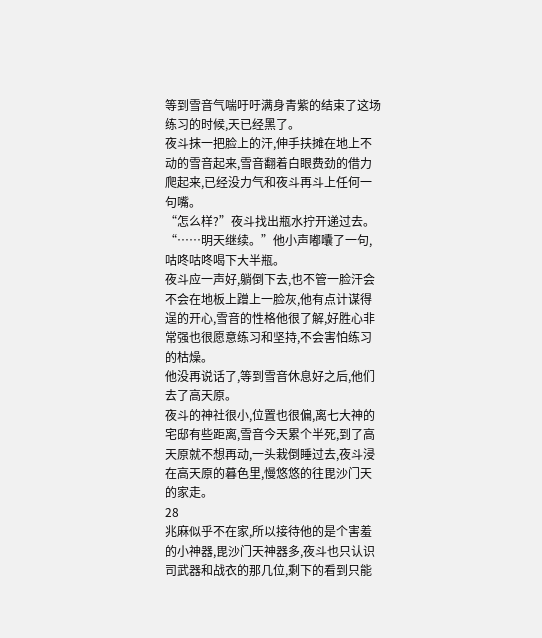等到雪音气喘吁吁满身青紫的结束了这场练习的时候,天已经黑了。
夜斗抹一把脸上的汗,伸手扶摊在地上不动的雪音起来,雪音翻着白眼费劲的借力爬起来,已经没力气和夜斗再斗上任何一句嘴。
“怎么样?”夜斗找出瓶水拧开递过去。
“……明天继续。”他小声嘟囔了一句,咕咚咕咚喝下大半瓶。
夜斗应一声好,躺倒下去,也不管一脸汗会不会在地板上蹭上一脸灰,他有点计谋得逞的开心,雪音的性格他很了解,好胜心非常强也很愿意练习和坚持,不会害怕练习的枯燥。
他没再说话了,等到雪音休息好之后,他们去了高天原。
夜斗的神社很小,位置也很偏,离七大神的宅邸有些距离,雪音今天累个半死,到了高天原就不想再动,一头栽倒睡过去,夜斗浸在高天原的暮色里,慢悠悠的往毘沙门天的家走。
28
兆麻似乎不在家,所以接待他的是个害羞的小神器,毘沙门天神器多,夜斗也只认识司武器和战衣的那几位,剩下的看到只能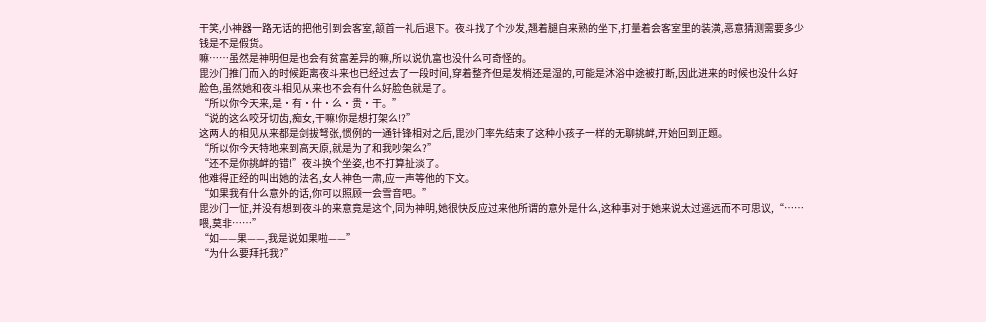干笑,小神器一路无话的把他引到会客室,颔首一礼后退下。夜斗找了个沙发,翘着腿自来熟的坐下,打量着会客室里的装潢,恶意猜测需要多少钱是不是假货。
嘛……虽然是神明但是也会有贫富差异的嘛,所以说仇富也没什么可奇怪的。
毘沙门推门而入的时候距离夜斗来也已经过去了一段时间,穿着整齐但是发梢还是湿的,可能是沐浴中途被打断,因此进来的时候也没什么好脸色,虽然她和夜斗相见从来也不会有什么好脸色就是了。
“所以你今天来,是·有·什·么·贵·干。”
“说的这么咬牙切齿,痴女,干嘛!你是想打架么!?”
这两人的相见从来都是剑拔弩张,惯例的一通针锋相对之后,毘沙门率先结束了这种小孩子一样的无聊挑衅,开始回到正题。
“所以你今天特地来到高天原,就是为了和我吵架么?”
“还不是你挑衅的错!”夜斗换个坐姿,也不打算扯淡了。
他难得正经的叫出她的法名,女人神色一肃,应一声等他的下文。
“如果我有什么意外的话,你可以照顾一会雪音吧。”
毘沙门一怔,并没有想到夜斗的来意竟是这个,同为神明,她很快反应过来他所谓的意外是什么,这种事对于她来说太过遥远而不可思议,“……喂,莫非……”
“如——果——,我是说如果啦——”
“为什么要拜托我?”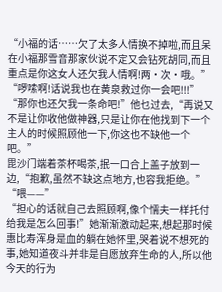“小福的话……欠了太多人情换不掉啦,而且呆在小福那雪音那家伙说不定又会钻死胡同,而且重点是你这女人还欠我人情啊!两·次·哦。”
“啰嗦啊!话说我也在黄泉救过你一会吧!!!”
“那你也还欠我一条命吧!”他乜过去,“再说又不是让你收他做神器,只是让你在他找到下一个主人的时候照顾他一下,你这也不缺他一个吧。”
毘沙门端着茶杯喝茶,抿一口合上盖子放到一边,“抱歉,虽然不缺这点地方,也容我拒绝。”
“喂——”
“担心的话就自己去照顾啊,像个懦夫一样托付给我是怎么回事!”她渐渐激动起来,想起那时候惠比寿浑身是血的躺在她怀里,哭着说不想死的事,她知道夜斗并非是自愿放弃生命的人,所以他今天的行为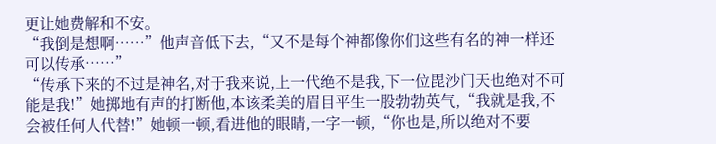更让她费解和不安。
“我倒是想啊……”他声音低下去,“又不是每个神都像你们这些有名的神一样还可以传承……”
“传承下来的不过是神名,对于我来说,上一代绝不是我,下一位毘沙门天也绝对不可能是我!”她掷地有声的打断他,本该柔美的眉目平生一股勃勃英气,“我就是我,不会被任何人代替!”她顿一顿,看进他的眼睛,一字一顿,“你也是,所以绝对不要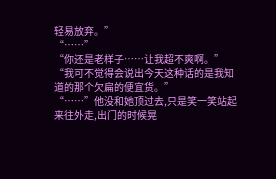轻易放弃。”
“……”
“你还是老样子……让我超不爽啊。”
“我可不觉得会说出今天这种话的是我知道的那个欠扁的便宜货。”
“……”他没和她顶过去,只是笑一笑站起来往外走,出门的时候晃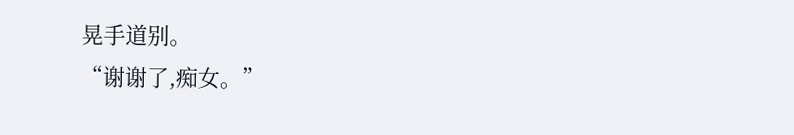晃手道别。
“谢谢了,痴女。”